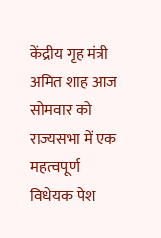केंद्रीय गृह मंत्री अमित शाह आज सोमवार को राज्यसभा में एक महत्वपूर्ण विधेयक पेश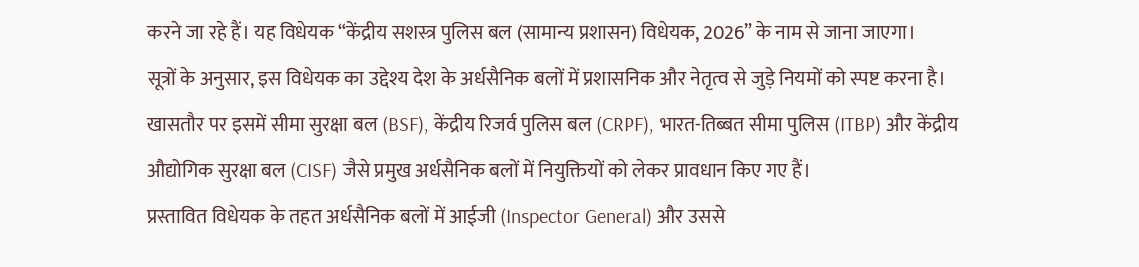करने जा रहे हैं। यह विधेयक “केंद्रीय सशस्त्र पुलिस बल (सामान्य प्रशासन) विधेयक, 2026” के नाम से जाना जाएगा।
सूत्रों के अनुसार, इस विधेयक का उद्देश्य देश के अर्धसैनिक बलों में प्रशासनिक और नेतृत्व से जुड़े नियमों को स्पष्ट करना है। खासतौर पर इसमें सीमा सुरक्षा बल (BSF), केंद्रीय रिजर्व पुलिस बल (CRPF), भारत-तिब्बत सीमा पुलिस (ITBP) और केंद्रीय औद्योगिक सुरक्षा बल (CISF) जैसे प्रमुख अर्धसैनिक बलों में नियुक्तियों को लेकर प्रावधान किए गए हैं।
प्रस्तावित विधेयक के तहत अर्धसैनिक बलों में आईजी (Inspector General) और उससे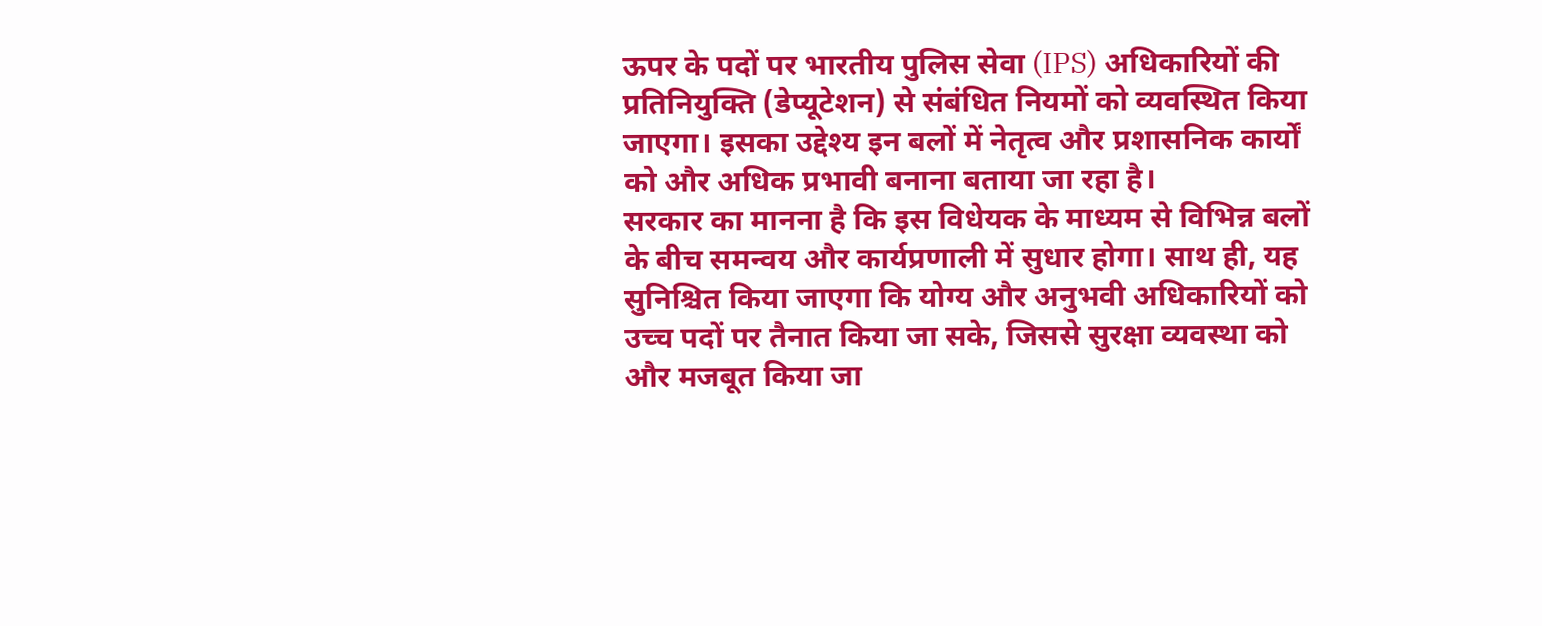ऊपर के पदों पर भारतीय पुलिस सेवा (IPS) अधिकारियों की प्रतिनियुक्ति (डेप्यूटेशन) से संबंधित नियमों को व्यवस्थित किया जाएगा। इसका उद्देश्य इन बलों में नेतृत्व और प्रशासनिक कार्यों को और अधिक प्रभावी बनाना बताया जा रहा है।
सरकार का मानना है कि इस विधेयक के माध्यम से विभिन्न बलों के बीच समन्वय और कार्यप्रणाली में सुधार होगा। साथ ही, यह सुनिश्चित किया जाएगा कि योग्य और अनुभवी अधिकारियों को उच्च पदों पर तैनात किया जा सके, जिससे सुरक्षा व्यवस्था को और मजबूत किया जा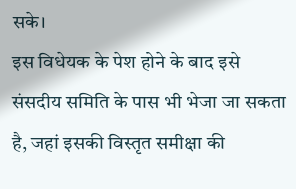सके।
इस विधेयक के पेश होने के बाद इसे संसदीय समिति के पास भी भेजा जा सकता है, जहां इसकी विस्तृत समीक्षा की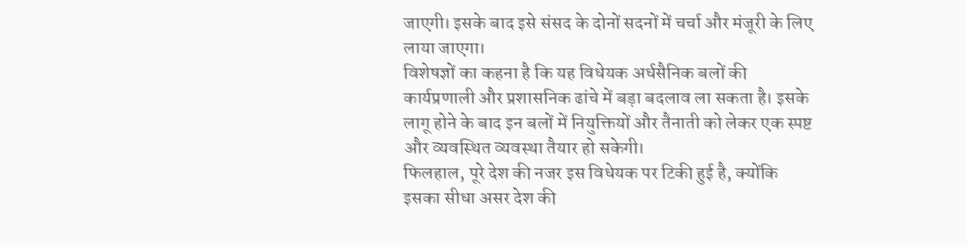जाएगी। इसके बाद इसे संसद के दोनों सदनों में चर्चा और मंजूरी के लिए लाया जाएगा।
विशेषज्ञों का कहना है कि यह विधेयक अर्धसैनिक बलों की कार्यप्रणाली और प्रशासनिक ढांचे में बड़ा बदलाव ला सकता है। इसके लागू होने के बाद इन बलों में नियुक्तियों और तैनाती को लेकर एक स्पष्ट और व्यवस्थित व्यवस्था तैयार हो सकेगी।
फिलहाल, पूरे देश की नजर इस विधेयक पर टिकी हुई है, क्योंकि इसका सीधा असर देश की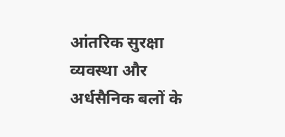आंतरिक सुरक्षा व्यवस्था और अर्धसैनिक बलों के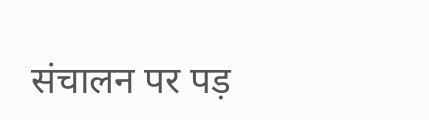संचालन पर पड़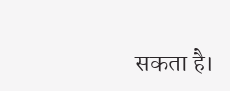सकता है।